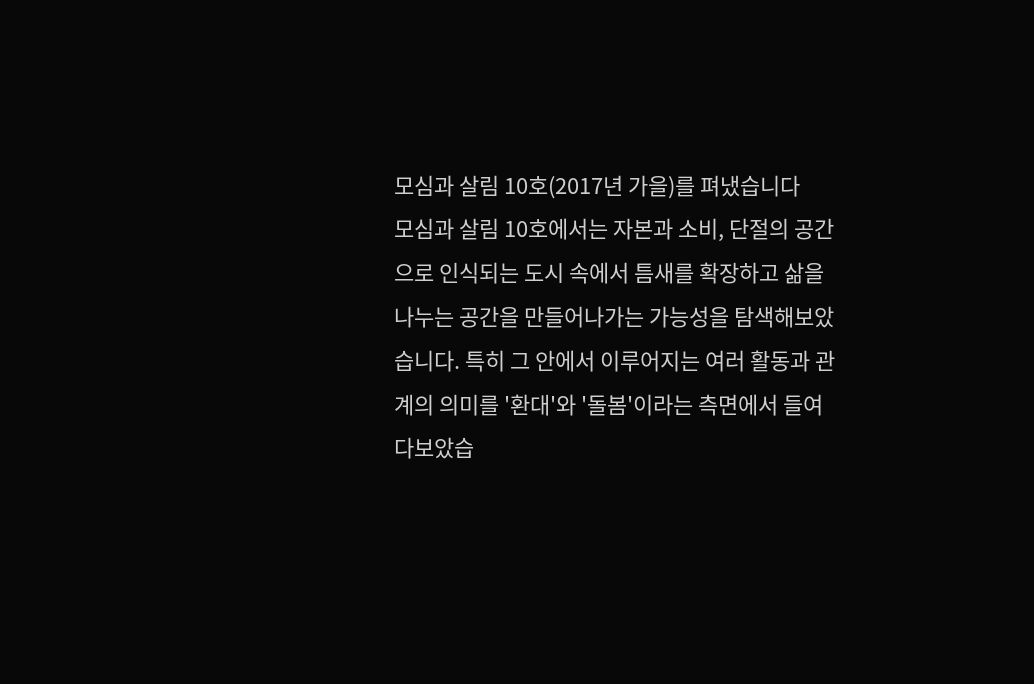모심과 살림 10호(2017년 가을)를 펴냈습니다
모심과 살림 10호에서는 자본과 소비, 단절의 공간으로 인식되는 도시 속에서 틈새를 확장하고 삶을 나누는 공간을 만들어나가는 가능성을 탐색해보았습니다. 특히 그 안에서 이루어지는 여러 활동과 관계의 의미를 '환대'와 '돌봄'이라는 측면에서 들여다보았습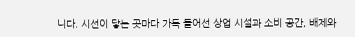니다. 시선이 닿는 곳마다 가득 들어선 상업 시설과 소비 공간, 배제와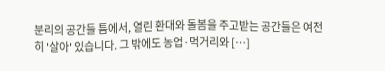분리의 공간들 틈에서, 열린 환대와 돌봄을 주고받는 공간들은 여전히 '살아' 있습니다. 그 밖에도 농업·먹거리와 […]